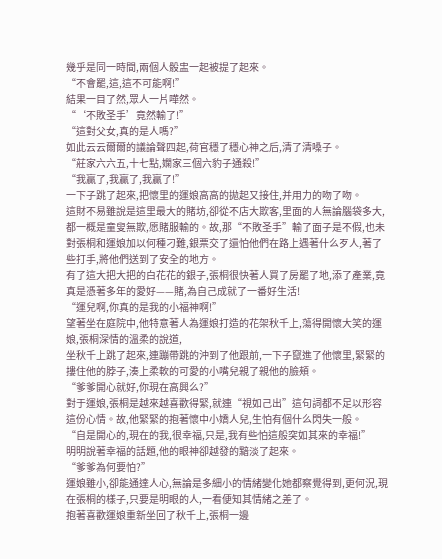幾乎是同一時間,兩個人骰盅一起被提了起來。
“不會罷,這,這不可能啊!”
結果一目了然,眾人一片嘩然。
“‘不敗圣手’竟然輸了!”
“這對父女,真的是人嗎?”
如此云云爾爾的議論聲四起,荷官穩了穩心神之后,清了清嗓子。
“莊家六六五,十七點,嫻家三個六豹子通殺!”
“我贏了,我贏了,我贏了!”
一下子跳了起來,把懷里的運娘高高的拋起又接住,并用力的吻了吻。
這財不易雖說是這里最大的賭坊,卻從不店大欺客,里面的人無論腦袋多大,都一概是童叟無欺,愿賭服輸的。故,那“不敗圣手”輸了面子是不假,也未對張桐和運娘加以何種刁難,銀票交了還怕他們在路上遇著什么歹人,著了些打手,將他們送到了安全的地方。
有了這大把大把的白花花的銀子,張桐很快著人買了房罷了地,添了產業,竟真是憑著多年的愛好——賭,為自己成就了一番好生活!
“運兒啊,你真的是我的小福神啊!”
望著坐在庭院中,他特意著人為運娘打造的花架秋千上,蕩得開懷大笑的運娘,張桐深情的溫柔的說道,
坐秋千上跳了起來,連蹦帶跳的沖到了他跟前,一下子竄進了他懷里,緊緊的摟住他的脖子,湊上柔軟的可愛的小嘴兒親了親他的臉頰。
“爹爹開心就好,你現在高興么?”
對于運娘,張桐是越來越喜歡得緊,就連“視如己出”這句詞都不足以形容這份心情。故,他緊緊的抱著懷中小嬌人兒,生怕有個什么閃失一般。
“自是開心的,現在的我,很幸福,只是,我有些怕這般突如其來的幸福!”
明明說著幸福的話題,他的眼神卻越發的黯淡了起來。
“爹爹為何要怕?”
運娘雖小,卻能通達人心,無論是多細小的情緒變化她都察覺得到,更何況,現在張桐的樣子,只要是明眼的人,一看便知其情緒之差了。
抱著喜歡運娘重新坐回了秋千上,張桐一邊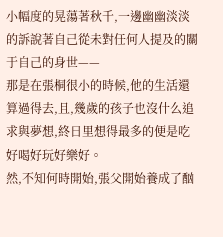小幅度的晃蕩著秋千,一邊幽幽淡淡的訴說著自己從未對任何人提及的關于自己的身世——
那是在張桐很小的時候,他的生活還算過得去,且,幾歲的孩子也沒什么追求與夢想,終日里想得最多的便是吃好喝好玩好樂好。
然,不知何時開始,張父開始養成了酗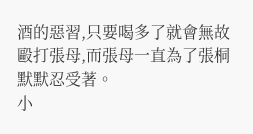酒的惡習,只要喝多了就會無故毆打張母,而張母一直為了張桐默默忍受著。
小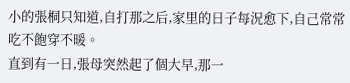小的張桐只知道,自打那之后,家里的日子每況愈下,自己常常吃不飽穿不暖。
直到有一日,張母突然起了個大早,那一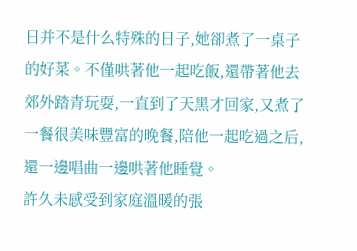日并不是什么特殊的日子,她卻煮了一桌子的好菜。不僅哄著他一起吃飯,還帶著他去郊外踏青玩耍,一直到了天黑才回家,又煮了一餐很美味豐富的晚餐,陪他一起吃過之后,還一邊唱曲一邊哄著他睡覺。
許久未感受到家庭溫暖的張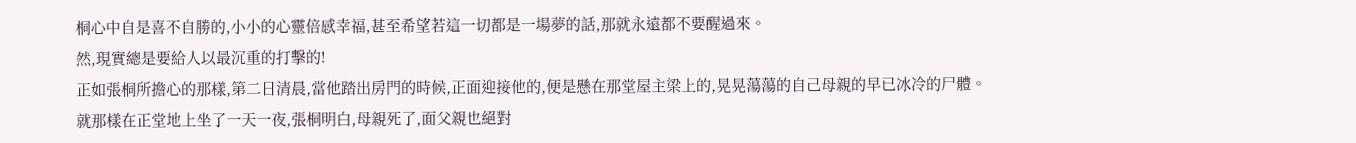桐心中自是喜不自勝的,小小的心靈倍感幸福,甚至希望若這一切都是一場夢的話,那就永遠都不要醒過來。
然,現實總是要給人以最沉重的打擊的!
正如張桐所擔心的那樣,第二日清晨,當他踏出房門的時候,正面迎接他的,便是懸在那堂屋主梁上的,晃晃蕩蕩的自己母親的早已冰冷的尸體。
就那樣在正堂地上坐了一天一夜,張桐明白,母親死了,面父親也絕對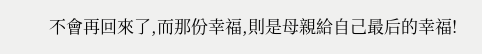不會再回來了,而那份幸福,則是母親給自己最后的幸福!